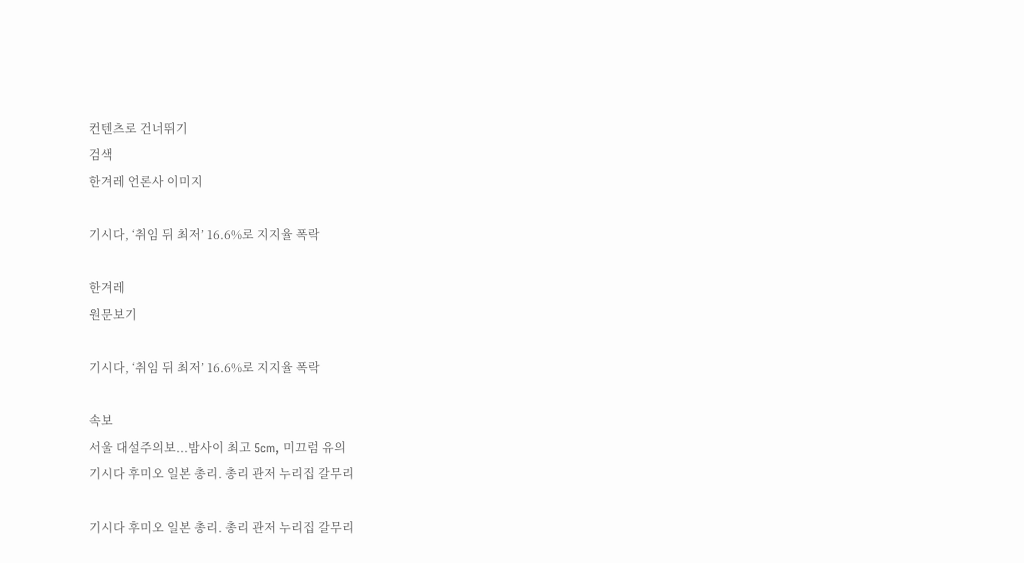컨텐츠로 건너뛰기
검색
한겨레 언론사 이미지

기시다, ‘취임 뒤 최저’ 16.6%로 지지율 폭락

한겨레
원문보기

기시다, ‘취임 뒤 최저’ 16.6%로 지지율 폭락

속보
서울 대설주의보...밤사이 최고 5cm, 미끄럼 유의
기시다 후미오 일본 총리. 총리 관저 누리집 갈무리

기시다 후미오 일본 총리. 총리 관저 누리집 갈무리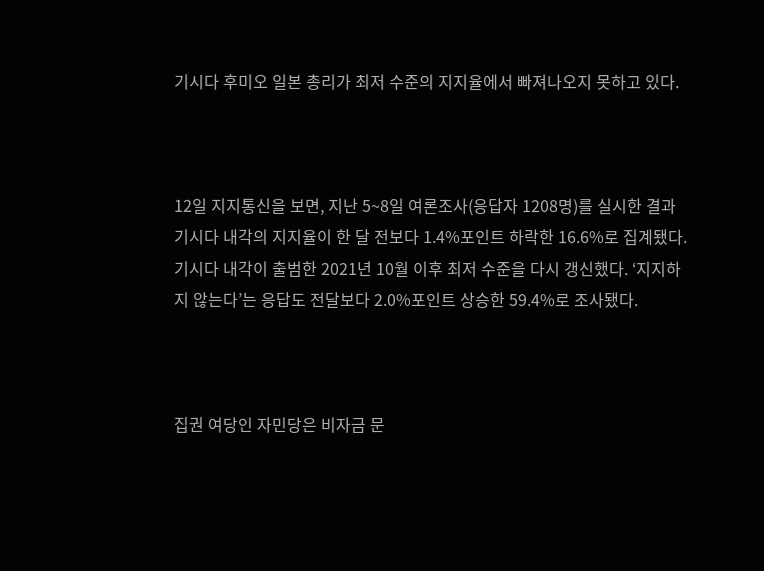기시다 후미오 일본 총리가 최저 수준의 지지율에서 빠져나오지 못하고 있다.



12일 지지통신을 보면, 지난 5~8일 여론조사(응답자 1208명)를 실시한 결과 기시다 내각의 지지율이 한 달 전보다 1.4%포인트 하락한 16.6%로 집계됐다. 기시다 내각이 출범한 2021년 10월 이후 최저 수준을 다시 갱신했다. ‘지지하지 않는다’는 응답도 전달보다 2.0%포인트 상승한 59.4%로 조사됐다.



집권 여당인 자민당은 비자금 문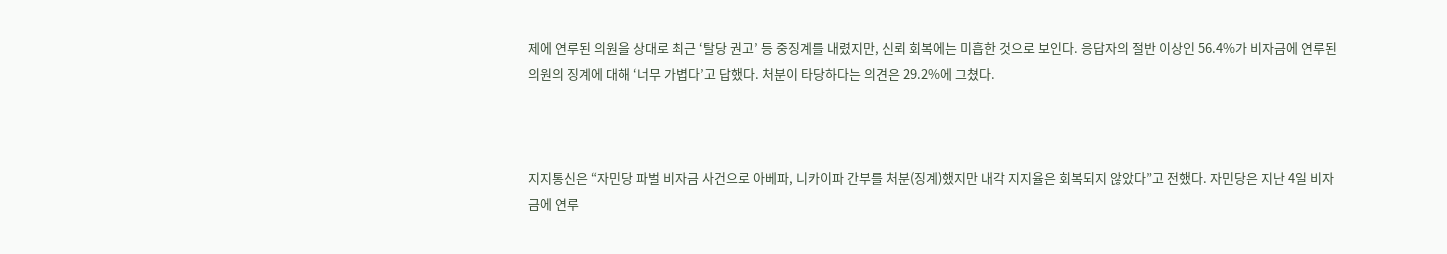제에 연루된 의원을 상대로 최근 ‘탈당 권고’ 등 중징계를 내렸지만, 신뢰 회복에는 미흡한 것으로 보인다. 응답자의 절반 이상인 56.4%가 비자금에 연루된 의원의 징계에 대해 ‘너무 가볍다’고 답했다. 처분이 타당하다는 의견은 29.2%에 그쳤다.



지지통신은 “자민당 파벌 비자금 사건으로 아베파, 니카이파 간부를 처분(징계)했지만 내각 지지율은 회복되지 않았다”고 전했다. 자민당은 지난 4일 비자금에 연루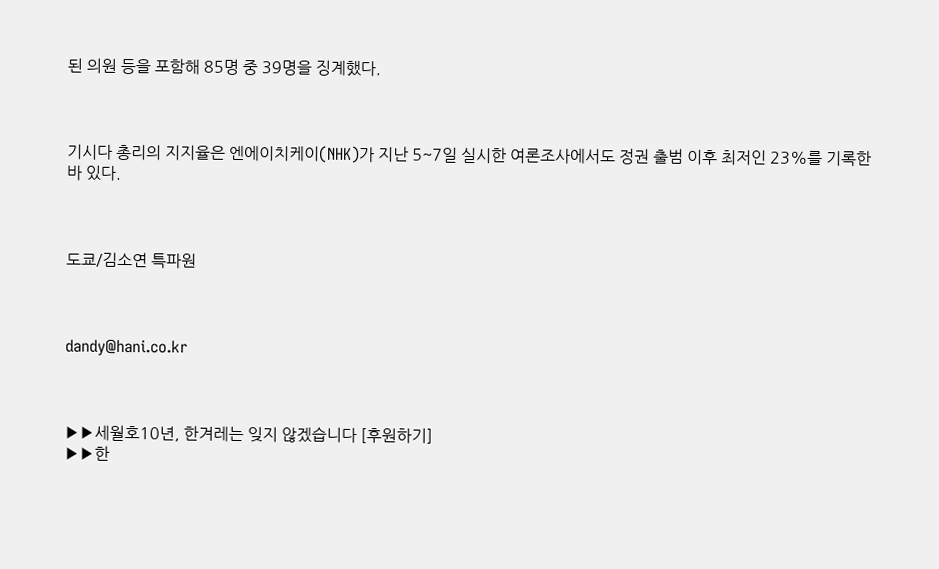된 의원 등을 포함해 85명 중 39명을 징계했다.



기시다 총리의 지지율은 엔에이치케이(NHK)가 지난 5~7일 실시한 여론조사에서도 정권 출범 이후 최저인 23%를 기록한 바 있다.



도쿄/김소연 특파원



dandy@hani.co.kr



▶▶세월호10년, 한겨레는 잊지 않겠습니다 [후원하기]
▶▶한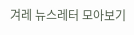겨레 뉴스레터 모아보기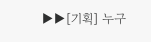▶▶[기획] 누구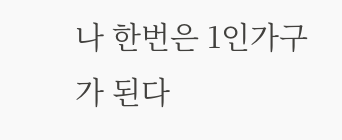나 한번은 1인가구가 된다